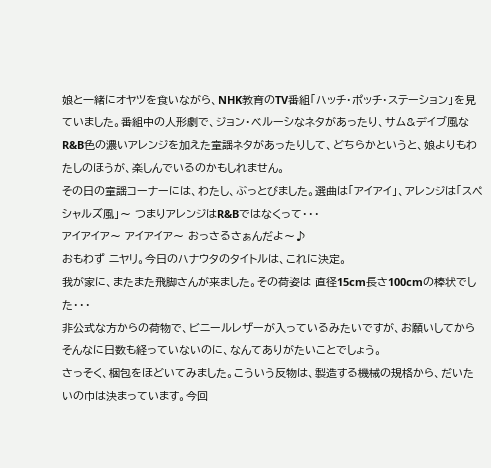娘と一緒にオヤツを食いながら、NHK教育のTV番組「ハッチ・ポッチ・ステーション」を見ていました。番組中の人形劇で、ジョン・ベルーシなネタがあったり、サム&デイブ風なR&B色の濃いアレンジを加えた童謡ネタがあったりして、どちらかというと、娘よりもわたしのほうが、楽しんでいるのかもしれません。
その日の童謡コーナーには、わたし、ぶっとびました。選曲は「アイアイ」、アレンジは「スペシャルズ風」〜 つまりアレンジはR&Bではなくって・・・
アイアイア〜 アイアイア〜 おっさるさぁんだよ〜♪
おもわず ニヤリ。今日のハナウタのタイトルは、これに決定。
我が家に、またまた飛脚さんが来ました。その荷姿は 直径15cm長さ100cmの棒状でした・・・
非公式な方からの荷物で、ビニールレザーが入っているみたいですが、お願いしてからそんなに日数も経っていないのに、なんてありがたいことでしょう。
さっそく、梱包をほどいてみました。こういう反物は、製造する機械の規格から、だいたいの巾は決まっています。今回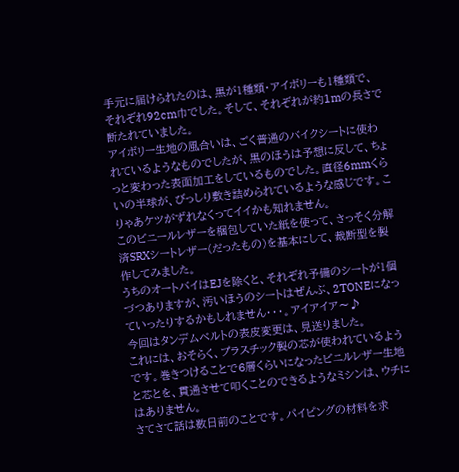手元に届けられたのは、黒が1種類・アイボリーも1種類で、それぞれ92cm巾でした。そして、それぞれが約1mの長さで断たれていました。
アイボリー生地の風合いは、ごく普通のバイクシートに使われているようなものでしたが、黒のほうは予想に反して、ちょっと変わった表面加工をしているものでした。直径6mmくらいの半球が、びっしり敷き詰められているような感じです。こりゃあケツがずれなくってイイかも知れません。
このビニールレザーを梱包していた紙を使って、さっそく分解済SRXシートレザー(だったもの)を基本にして、裁断型を製作してみました。
うちのオートバイはEJを除くと、それぞれ予備のシートが1個づつありますが、汚いほうのシートはぜんぶ、2TONEになっていったりするかもしれません・・・。アイアイア〜♪
今回はタンデムベルトの表皮変更は、見送りました。
これには、おそらく、プラスチック製の芯が使われているようです。巻きつけることで6層くらいになったビニルレザー生地と芯とを、貫通させて叩くことのできるようなミシンは、ウチにはありません。
さてさて話は数日前のことです。パイピングの材料を求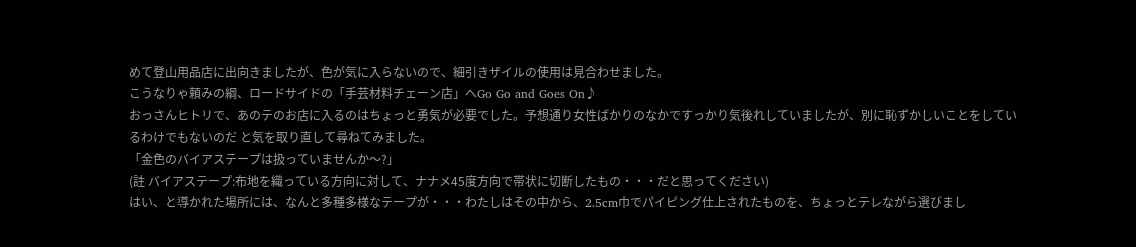めて登山用品店に出向きましたが、色が気に入らないので、細引きザイルの使用は見合わせました。
こうなりゃ頼みの綱、ロードサイドの「手芸材料チェーン店」へGo Go and Goes On♪
おっさんヒトリで、あのテのお店に入るのはちょっと勇気が必要でした。予想通り女性ばかりのなかですっかり気後れしていましたが、別に恥ずかしいことをしているわけでもないのだ と気を取り直して尋ねてみました。
「金色のバイアステープは扱っていませんか〜?」
(註 バイアステープ:布地を織っている方向に対して、ナナメ45度方向で帯状に切断したもの・・・だと思ってください)
はい、と導かれた場所には、なんと多種多様なテープが・・・わたしはその中から、2.5cm巾でパイピング仕上されたものを、ちょっとテレながら選びまし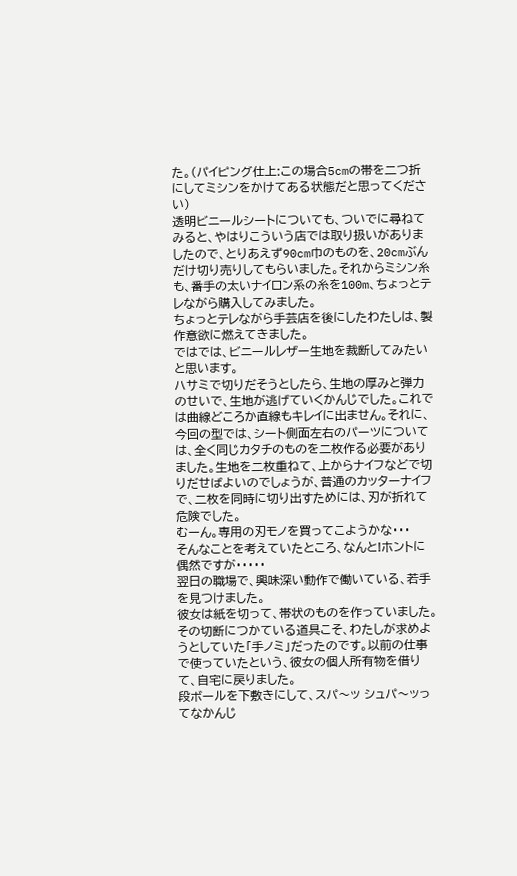た。(パイピング仕上:この場合5cmの帯を二つ折にしてミシンをかけてある状態だと思ってください)
透明ビニールシートについても、ついでに尋ねてみると、やはりこういう店では取り扱いがありましたので、とりあえず90cm巾のものを、20cmぶんだけ切り売りしてもらいました。それからミシン糸も、番手の太いナイロン系の糸を100m、ちょっとテレながら購入してみました。
ちょっとテレながら手芸店を後にしたわたしは、製作意欲に燃えてきました。
ではでは、ビニールレザー生地を裁断してみたいと思います。
ハサミで切りだそうとしたら、生地の厚みと弾力のせいで、生地が逃げていくかんじでした。これでは曲線どころか直線もキレイに出ません。それに、今回の型では、シート側面左右のパーツについては、全く同じカタチのものを二枚作る必要がありました。生地を二枚重ねて、上からナイフなどで切りだせばよいのでしょうが、普通のカッターナイフで、二枚を同時に切り出すためには、刃が折れて危険でした。
むーん。専用の刃モノを買ってこようかな・・・
そんなことを考えていたところ、なんと!ホントに偶然ですが・・・・・
翌日の職場で、興味深い動作で働いている、若手を見つけました。
彼女は紙を切って、帯状のものを作っていました。その切断につかている道具こそ、わたしが求めようとしていた「手ノミ」だったのです。以前の仕事で使っていたという、彼女の個人所有物を借りて、自宅に戻りました。
段ボールを下敷きにして、スパ〜ッ シュパ〜ッってなかんじ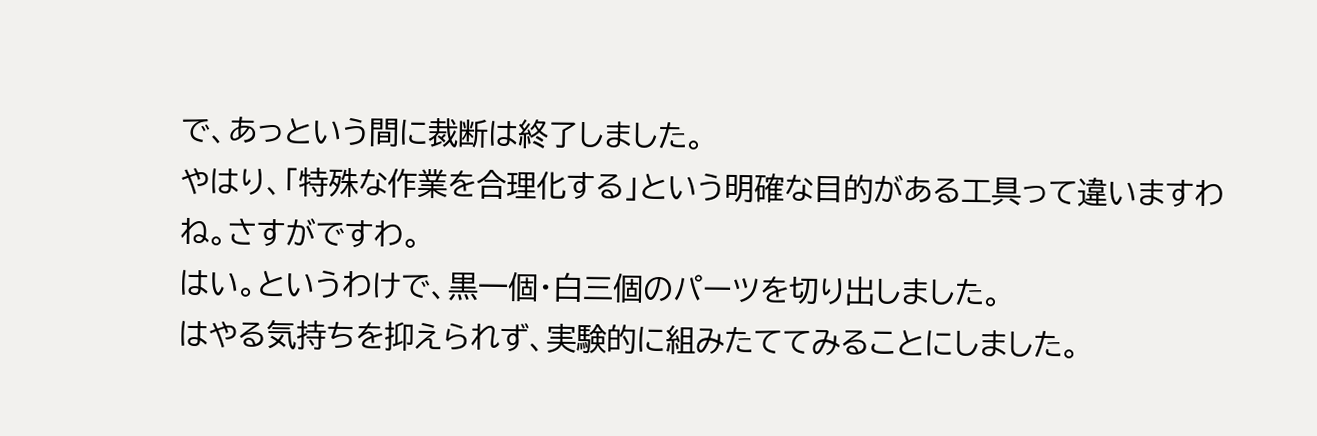で、あっという間に裁断は終了しました。
やはり、「特殊な作業を合理化する」という明確な目的がある工具って違いますわね。さすがですわ。
はい。というわけで、黒一個・白三個のパーツを切り出しました。
はやる気持ちを抑えられず、実験的に組みたててみることにしました。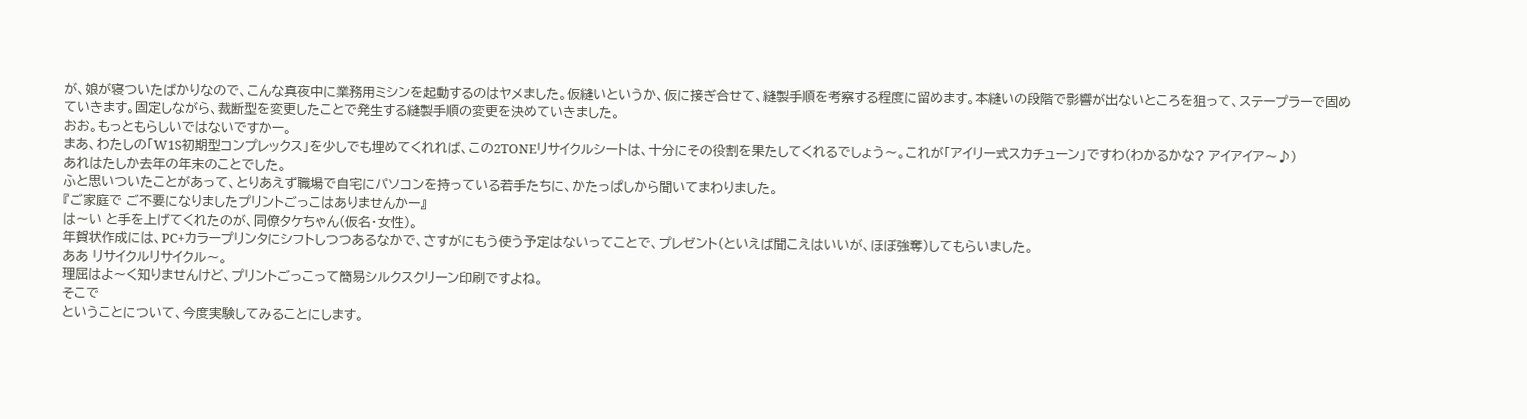が、娘が寝ついたばかりなので、こんな真夜中に業務用ミシンを起動するのはヤメました。仮縫いというか、仮に接ぎ合せて、縫製手順を考察する程度に留めます。本縫いの段階で影響が出ないところを狙って、ステープラーで固めていきます。固定しながら、裁断型を変更したことで発生する縫製手順の変更を決めていきました。
おお。もっともらしいではないですかー。
まあ、わたしの「W1S初期型コンプレックス」を少しでも埋めてくれれば、この2TONEリサイクルシートは、十分にその役割を果たしてくれるでしょう〜。これが「アイリー式スカチューン」ですわ(わかるかな? アイアイア〜♪)
あれはたしか去年の年末のことでした。
ふと思いついたことがあって、とりあえず職場で自宅にパソコンを持っている若手たちに、かたっぱしから聞いてまわりました。
『ご家庭で ご不要になりましたプリントごっこはありませんかー』
は〜い と手を上げてくれたのが、同僚タケちゃん(仮名・女性)。
年賀状作成には、PC+カラープリンタにシフトしつつあるなかで、さすがにもう使う予定はないってことで、プレゼント(といえば聞こえはいいが、ほぼ強奪)してもらいました。
ああ リサイクルリサイクル〜。
理屈はよ〜く知りませんけど、プリントごっこって簡易シルクスクリーン印刷ですよね。
そこで
ということについて、今度実験してみることにします。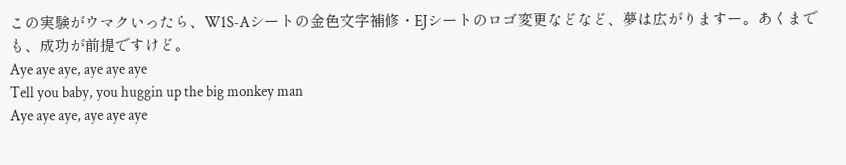この実験がウマクいったら、W1S-Aシートの金色文字補修・EJシートのロゴ変更などなど、夢は広がりますー。あくまでも、成功が前提ですけど。
Aye aye aye, aye aye aye
Tell you baby, you huggin up the big monkey man
Aye aye aye, aye aye aye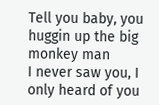Tell you baby, you huggin up the big monkey man
I never saw you, I only heard of you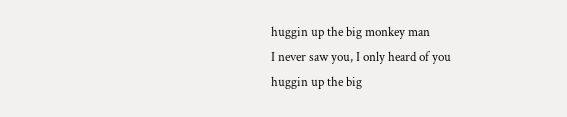huggin up the big monkey man
I never saw you, I only heard of you
huggin up the big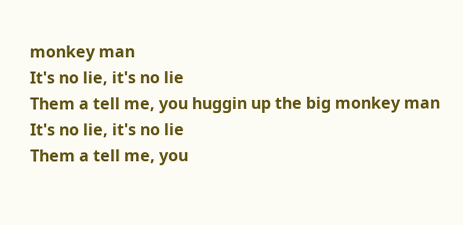monkey man
It's no lie, it's no lie
Them a tell me, you huggin up the big monkey man
It's no lie, it's no lie
Them a tell me, you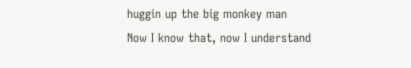huggin up the big monkey man
Now I know that, now I understand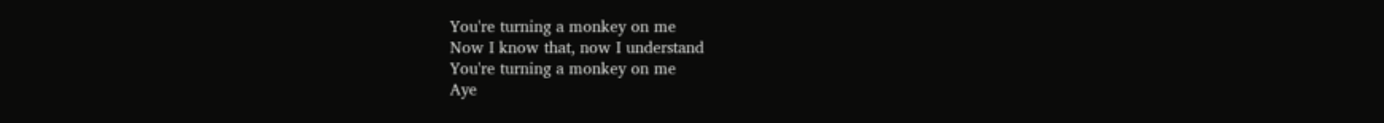You're turning a monkey on me
Now I know that, now I understand
You're turning a monkey on me
Aye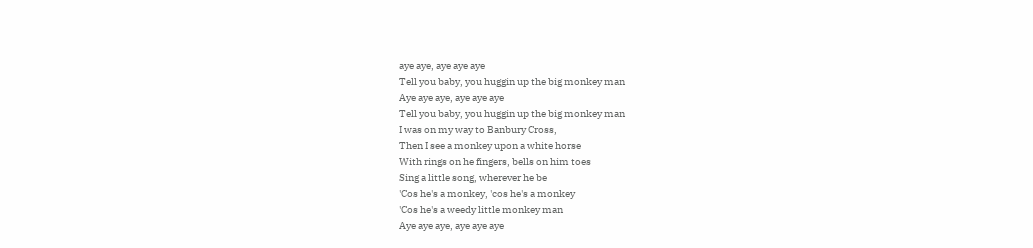aye aye, aye aye aye
Tell you baby, you huggin up the big monkey man
Aye aye aye, aye aye aye
Tell you baby, you huggin up the big monkey man
I was on my way to Banbury Cross,
Then I see a monkey upon a white horse
With rings on he fingers, bells on him toes
Sing a little song, wherever he be
'Cos he's a monkey, 'cos he's a monkey
'Cos he's a weedy little monkey man
Aye aye aye, aye aye aye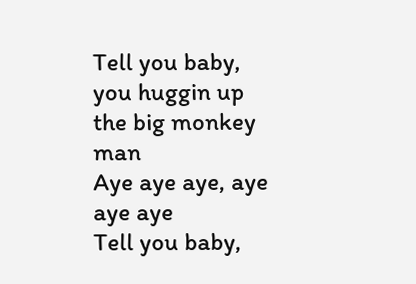Tell you baby, you huggin up the big monkey man
Aye aye aye, aye aye aye
Tell you baby,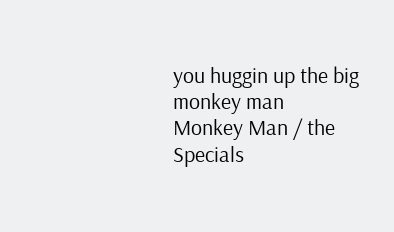you huggin up the big monkey man
Monkey Man / the Specials